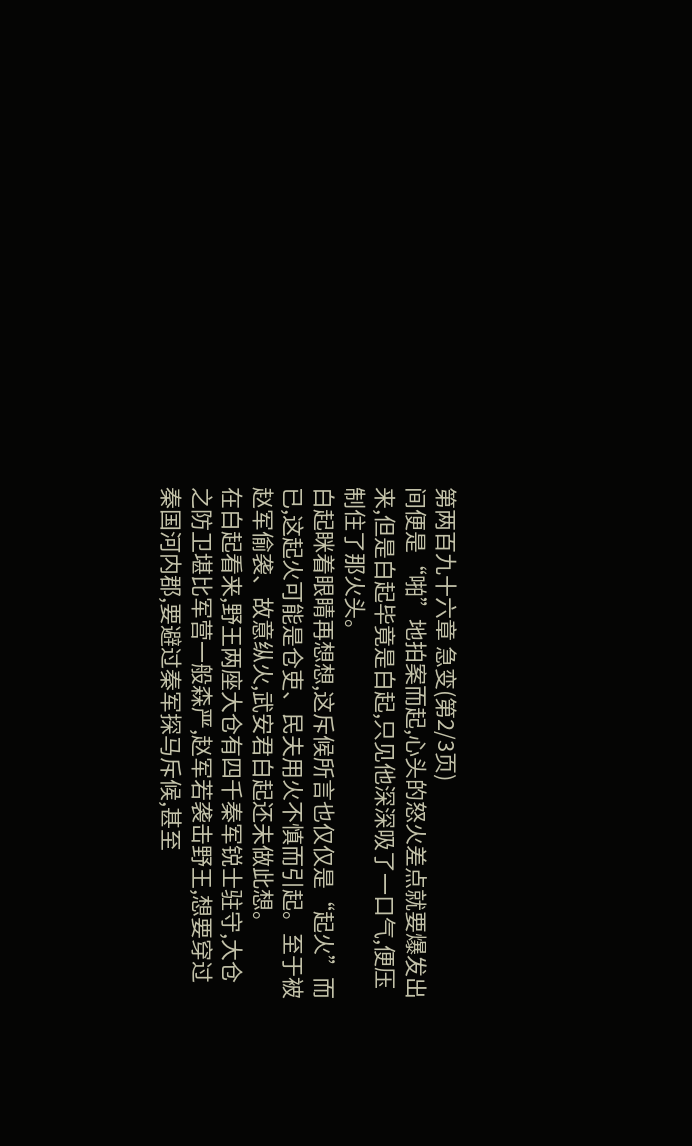第两百九十六章 急变(第2/3页)
间便是“啪”地拍案而起,心头的怒火差点就要爆发出来,但是白起毕竟是白起,只见他深深吸了一口气,便压制住了那火头。
白起眯着眼睛再想想,这斥候所言也仅仅是“起火”而已,这起火可能是仓吏、民夫用火不慎而引起。至于被赵军偷袭、故意纵火,武安君白起还未做此想。
在白起看来,野王两座大仓有四千秦军锐士驻守,大仓之防卫堪比军营一般森严,赵军若袭击野王,想要穿过秦国河内郡,要避过秦军探马斥候,甚至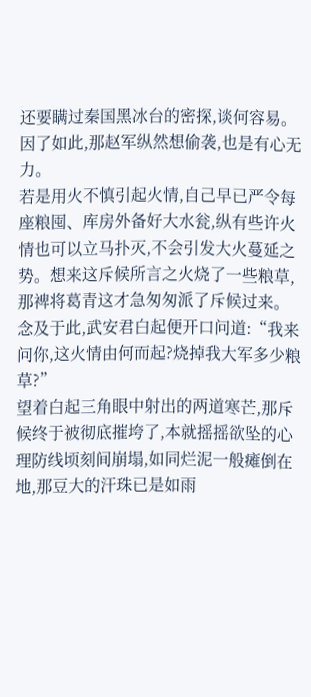还要瞒过秦国黑冰台的密探,谈何容易。因了如此,那赵军纵然想偷袭,也是有心无力。
若是用火不慎引起火情,自己早已严令每座粮囤、库房外备好大水瓮,纵有些许火情也可以立马扑灭,不会引发大火蔓延之势。想来这斥候所言之火烧了一些粮草,那裨将葛青这才急匆匆派了斥候过来。
念及于此,武安君白起便开口问道:“我来问你,这火情由何而起?烧掉我大军多少粮草?”
望着白起三角眼中射出的两道寒芒,那斥候终于被彻底摧垮了,本就摇摇欲坠的心理防线顷刻间崩塌,如同烂泥一般瘫倒在地,那豆大的汗珠已是如雨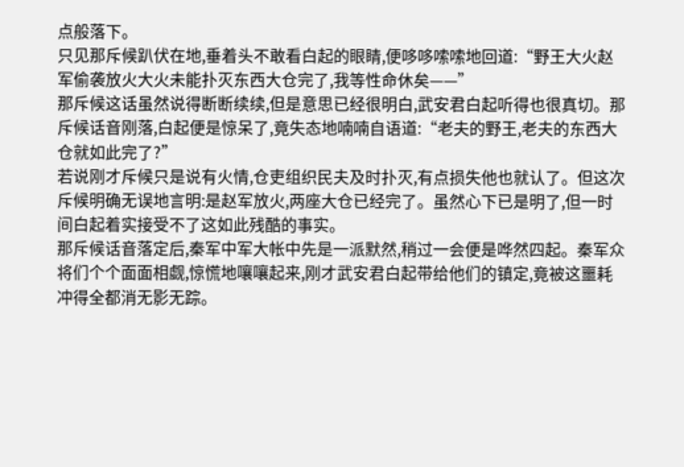点般落下。
只见那斥候趴伏在地,垂着头不敢看白起的眼睛,便哆哆嗦嗦地回道:“野王大火赵军偷袭放火大火未能扑灭东西大仓完了,我等性命休矣——”
那斥候这话虽然说得断断续续,但是意思已经很明白,武安君白起听得也很真切。那斥候话音刚落,白起便是惊呆了,竟失态地喃喃自语道:“老夫的野王,老夫的东西大仓就如此完了?”
若说刚才斥候只是说有火情,仓吏组织民夫及时扑灭,有点损失他也就认了。但这次斥候明确无误地言明:是赵军放火,两座大仓已经完了。虽然心下已是明了,但一时间白起着实接受不了这如此残酷的事实。
那斥候话音落定后,秦军中军大帐中先是一派默然,稍过一会便是哗然四起。秦军众将们个个面面相觑,惊慌地嚷嚷起来,刚才武安君白起带给他们的镇定,竟被这噩耗冲得全都消无影无踪。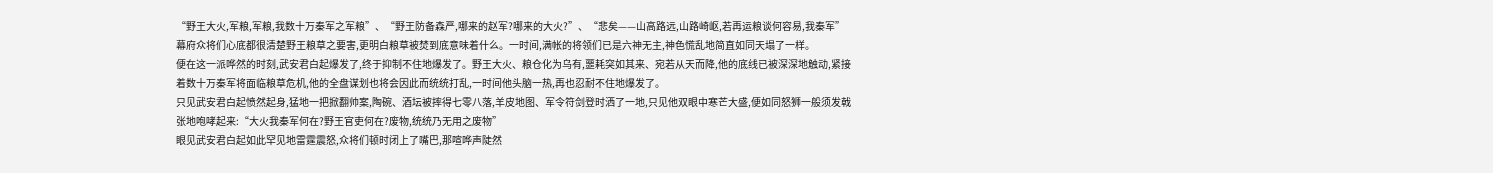“野王大火,军粮,军粮,我数十万秦军之军粮”、“野王防备森严,哪来的赵军?哪来的大火?”、“悲矣——山高路远,山路崎岖,若再运粮谈何容易,我秦军”
幕府众将们心底都很清楚野王粮草之要害,更明白粮草被焚到底意味着什么。一时间,满帐的将领们已是六神无主,神色慌乱地简直如同天塌了一样。
便在这一派哗然的时刻,武安君白起爆发了,终于抑制不住地爆发了。野王大火、粮仓化为乌有,噩耗突如其来、宛若从天而降,他的底线已被深深地触动,紧接着数十万秦军将面临粮草危机,他的全盘谋划也将会因此而统统打乱,一时间他头脑一热,再也忍耐不住地爆发了。
只见武安君白起愤然起身,猛地一把掀翻帅案,陶碗、酒坛被摔得七零八落,羊皮地图、军令符剑登时洒了一地,只见他双眼中寒芒大盛,便如同怒狮一般须发戟张地咆哮起来:“大火我秦军何在?野王官吏何在?废物,统统乃无用之废物”
眼见武安君白起如此罕见地雷霆震怒,众将们顿时闭上了嘴巴,那喧哗声陡然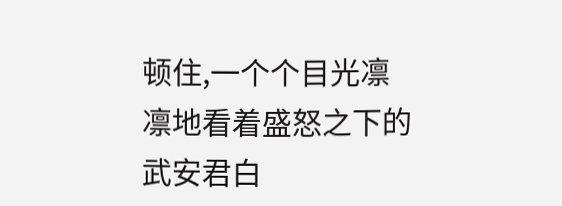顿住,一个个目光凛凛地看着盛怒之下的武安君白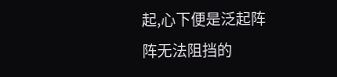起,心下便是泛起阵阵无法阻挡的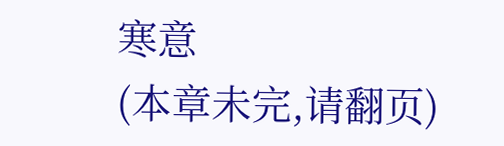寒意
(本章未完,请翻页)